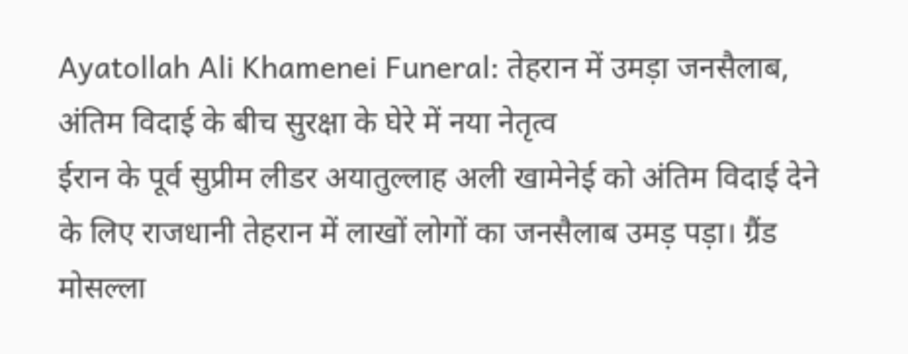Ayatollah Ali Khamenei Funeral: तेहरान में उमड़ा जनसैलाब, अंतिम विदाई के बीच सुरक्षा के घेरे में नया नेतृत्व
ईरान के पूर्व सुप्रीम लीडर अयातुल्लाह अली खामेनेई को अंतिम विदाई देने के लिए राजधानी तेहरान में लाखों लोगों का जनसैलाब उमड़ पड़ा। ग्रैंड मोसल्ला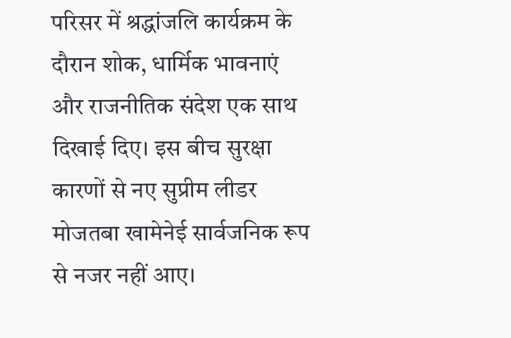परिसर में श्रद्धांजलि कार्यक्रम के दौरान शोक, धार्मिक भावनाएं और राजनीतिक संदेश एक साथ दिखाई दिए। इस बीच सुरक्षा कारणों से नए सुप्रीम लीडर मोजतबा खामेनेई सार्वजनिक रूप से नजर नहीं आए।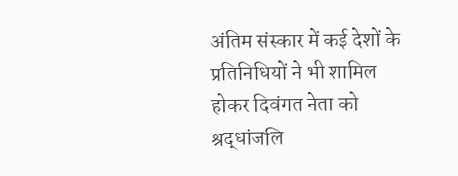अंतिम संस्कार में कई देशों के प्रतिनिधियों ने भी शामिल होकर दिवंगत नेता को श्रद्धांजलि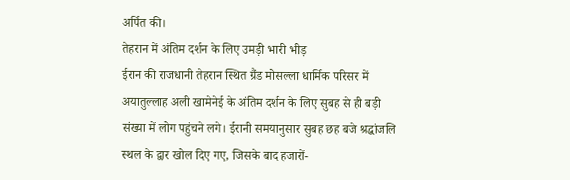अर्पित की।
तेहरान में अंतिम दर्शन के लिए उमड़ी भारी भीड़
ईरान की राजधानी तेहरान स्थित ग्रैंड मोसल्ला धार्मिक परिसर में अयातुल्लाह अली खामेनेई के अंतिम दर्शन के लिए सुबह से ही बड़ी संख्या में लोग पहुंचने लगे। ईरानी समयानुसार सुबह छह बजे श्रद्धांजलि स्थल के द्वार खोल दिए गए, जिसके बाद हजारों-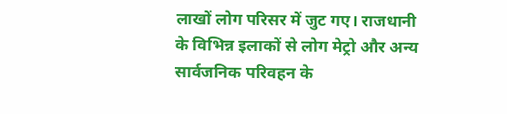लाखों लोग परिसर में जुट गए। राजधानी के विभिन्न इलाकों से लोग मेट्रो और अन्य सार्वजनिक परिवहन के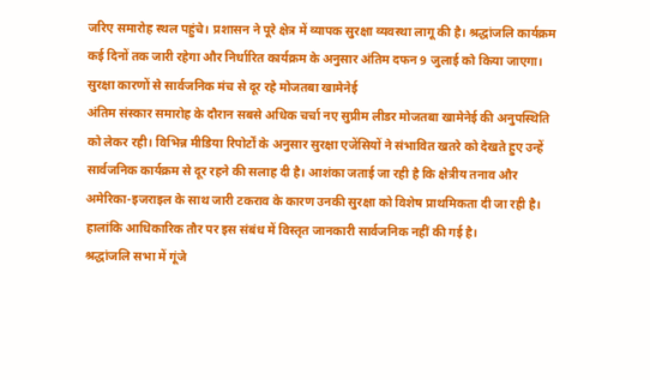जरिए समारोह स्थल पहुंचे। प्रशासन ने पूरे क्षेत्र में व्यापक सुरक्षा व्यवस्था लागू की है। श्रद्धांजलि कार्यक्रम कई दिनों तक जारी रहेगा और निर्धारित कार्यक्रम के अनुसार अंतिम दफन 9 जुलाई को किया जाएगा।
सुरक्षा कारणों से सार्वजनिक मंच से दूर रहे मोजतबा खामेनेई
अंतिम संस्कार समारोह के दौरान सबसे अधिक चर्चा नए सुप्रीम लीडर मोजतबा खामेनेई की अनुपस्थिति को लेकर रही। विभिन्न मीडिया रिपोर्टों के अनुसार सुरक्षा एजेंसियों ने संभावित खतरे को देखते हुए उन्हें सार्वजनिक कार्यक्रम से दूर रहने की सलाह दी है। आशंका जताई जा रही है कि क्षेत्रीय तनाव और अमेरिका-इजराइल के साथ जारी टकराव के कारण उनकी सुरक्षा को विशेष प्राथमिकता दी जा रही है। हालांकि आधिकारिक तौर पर इस संबंध में विस्तृत जानकारी सार्वजनिक नहीं की गई है।
श्रद्धांजलि सभा में गूंजे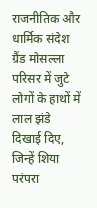राजनीतिक और धार्मिक संदेश
ग्रैंड मोसल्ला परिसर में जुटे लोगों के हाथों में लाल झंडे दिखाई दिए, जिन्हें शिया परंपरा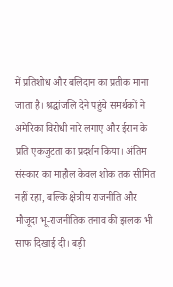में प्रतिशोध और बलिदान का प्रतीक माना जाता है। श्रद्धांजलि देने पहुंचे समर्थकों ने अमेरिका विरोधी नारे लगाए और ईरान के प्रति एकजुटता का प्रदर्शन किया। अंतिम संस्कार का माहौल केवल शोक तक सीमित नहीं रहा, बल्कि क्षेत्रीय राजनीति और मौजूदा भू-राजनीतिक तनाव की झलक भी साफ दिखाई दी। बड़ी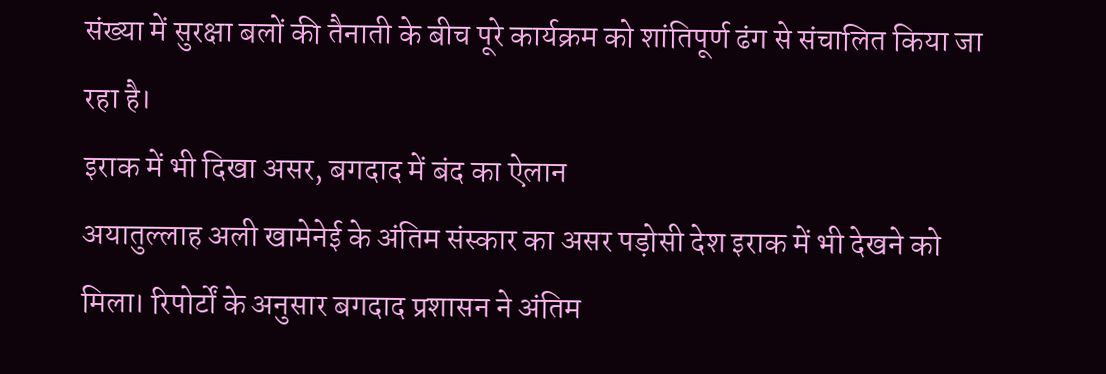संख्या में सुरक्षा बलों की तैनाती के बीच पूरे कार्यक्रम को शांतिपूर्ण ढंग से संचालित किया जा रहा है।
इराक में भी दिखा असर, बगदाद में बंद का ऐलान
अयातुल्लाह अली खामेनेई के अंतिम संस्कार का असर पड़ोसी देश इराक में भी देखने को मिला। रिपोर्टों के अनुसार बगदाद प्रशासन ने अंतिम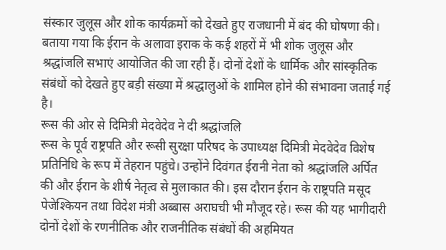संस्कार जुलूस और शोक कार्यक्रमों को देखते हुए राजधानी में बंद की घोषणा की। बताया गया कि ईरान के अलावा इराक के कई शहरों में भी शोक जुलूस और श्रद्धांजलि सभाएं आयोजित की जा रही हैं। दोनों देशों के धार्मिक और सांस्कृतिक संबंधों को देखते हुए बड़ी संख्या में श्रद्धालुओं के शामिल होने की संभावना जताई गई है।
रूस की ओर से दिमित्री मेदवेदेव ने दी श्रद्धांजलि
रूस के पूर्व राष्ट्रपति और रूसी सुरक्षा परिषद के उपाध्यक्ष दिमित्री मेदवेदेव विशेष प्रतिनिधि के रूप में तेहरान पहुंचे। उन्होंने दिवंगत ईरानी नेता को श्रद्धांजलि अर्पित की और ईरान के शीर्ष नेतृत्व से मुलाकात की। इस दौरान ईरान के राष्ट्रपति मसूद पेजेश्कियन तथा विदेश मंत्री अब्बास अराघची भी मौजूद रहे। रूस की यह भागीदारी दोनों देशों के रणनीतिक और राजनीतिक संबंधों की अहमियत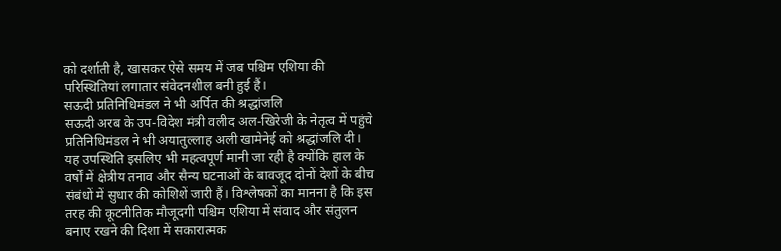को दर्शाती है, खासकर ऐसे समय में जब पश्चिम एशिया की परिस्थितियां लगातार संवेदनशील बनी हुई हैं।
सऊदी प्रतिनिधिमंडल ने भी अर्पित की श्रद्धांजलि
सऊदी अरब के उप-विदेश मंत्री वलीद अल-खिरेजी के नेतृत्व में पहुंचे प्रतिनिधिमंडल ने भी अयातुल्लाह अली खामेनेई को श्रद्धांजलि दी। यह उपस्थिति इसलिए भी महत्वपूर्ण मानी जा रही है क्योंकि हाल के वर्षों में क्षेत्रीय तनाव और सैन्य घटनाओं के बावजूद दोनों देशों के बीच संबंधों में सुधार की कोशिशें जारी हैं। विश्लेषकों का मानना है कि इस तरह की कूटनीतिक मौजूदगी पश्चिम एशिया में संवाद और संतुलन बनाए रखने की दिशा में सकारात्मक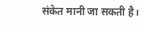संकेत मानी जा सकती है।